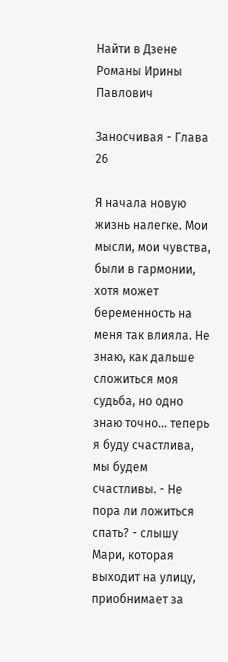Найти в Дзене
Романы Ирины Павлович

Заносчивая - Глава 26

Я начала новую жизнь налегке. Мои мысли, мои чувства, были в гармонии, хотя может беременность на меня так влияла. Не знаю, как дальше сложиться моя судьба, но одно знаю точно... теперь я буду счастлива, мы будем счастливы. - Не пора ли ложиться спать? - слышу Мари, которая выходит на улицу, приобнимает за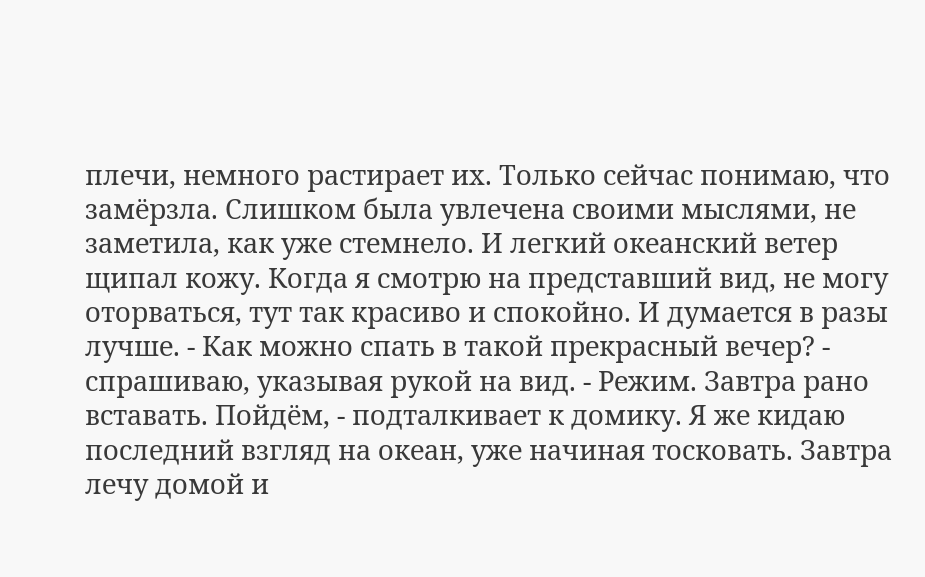плечи, немного растирает их. Только сейчас понимаю, что замёрзла. Слишком была увлечена своими мыслями, не заметила, как уже стемнело. И легкий океанский ветер щипал кожу. Когда я смотрю на представший вид, не могу оторваться, тут так красиво и спокойно. И думается в разы лучше. - Как можно спать в такой прекрасный вечер? - спрашиваю, указывая рукой на вид. - Режим. Завтра рано вставать. Пойдём, - подталкивает к домику. Я же кидаю последний взгляд на океан, уже начиная тосковать. Завтра лечу домой и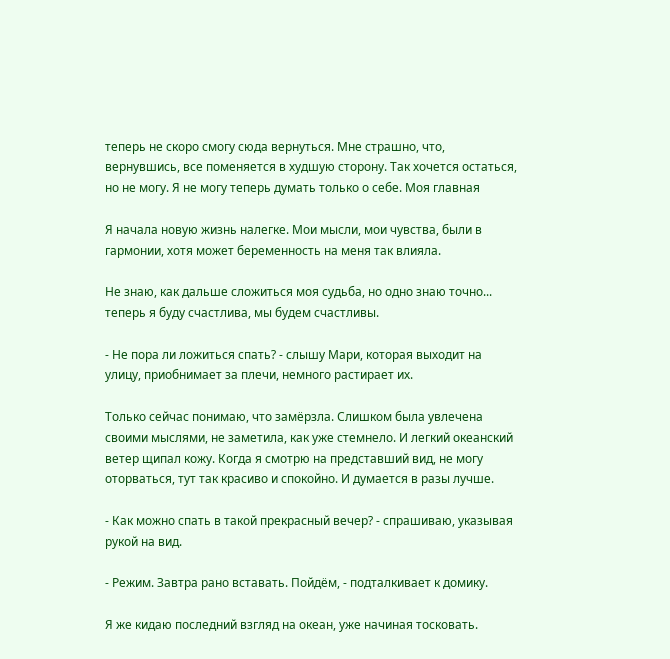теперь не скоро смогу сюда вернуться. Мне страшно, что, вернувшись, все поменяется в худшую сторону. Так хочется остаться, но не могу. Я не могу теперь думать только о себе. Моя главная

Я начала новую жизнь налегке. Мои мысли, мои чувства, были в гармонии, хотя может беременность на меня так влияла.

Не знаю, как дальше сложиться моя судьба, но одно знаю точно... теперь я буду счастлива, мы будем счастливы.

- Не пора ли ложиться спать? - слышу Мари, которая выходит на улицу, приобнимает за плечи, немного растирает их.

Только сейчас понимаю, что замёрзла. Слишком была увлечена своими мыслями, не заметила, как уже стемнело. И легкий океанский ветер щипал кожу. Когда я смотрю на представший вид, не могу оторваться, тут так красиво и спокойно. И думается в разы лучше.

- Как можно спать в такой прекрасный вечер? - спрашиваю, указывая рукой на вид.

- Режим. Завтра рано вставать. Пойдём, - подталкивает к домику.

Я же кидаю последний взгляд на океан, уже начиная тосковать.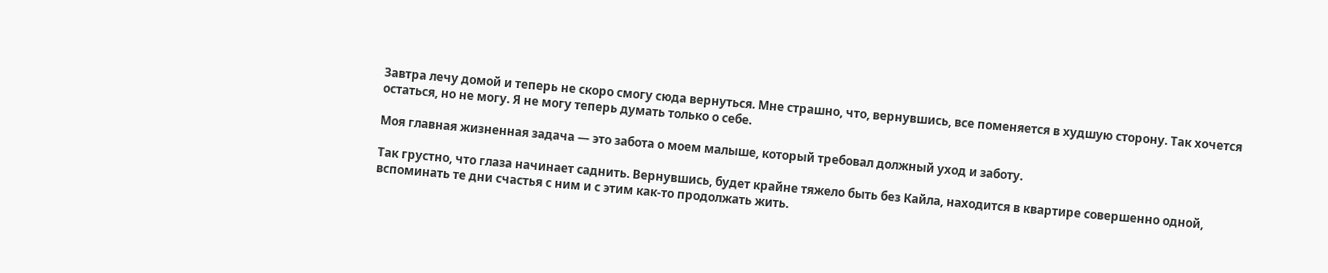Завтра лечу домой и теперь не скоро смогу сюда вернуться. Мне страшно, что, вернувшись, все поменяется в худшую сторону. Так хочется остаться, но не могу. Я не могу теперь думать только о себе.

Моя главная жизненная задача — это забота о моем малыше, который требовал должный уход и заботу.

Так грустно, что глаза начинает саднить. Вернувшись, будет крайне тяжело быть без Кайла, находится в квартире совершенно одной, вспоминать те дни счастья с ним и с этим как-то продолжать жить.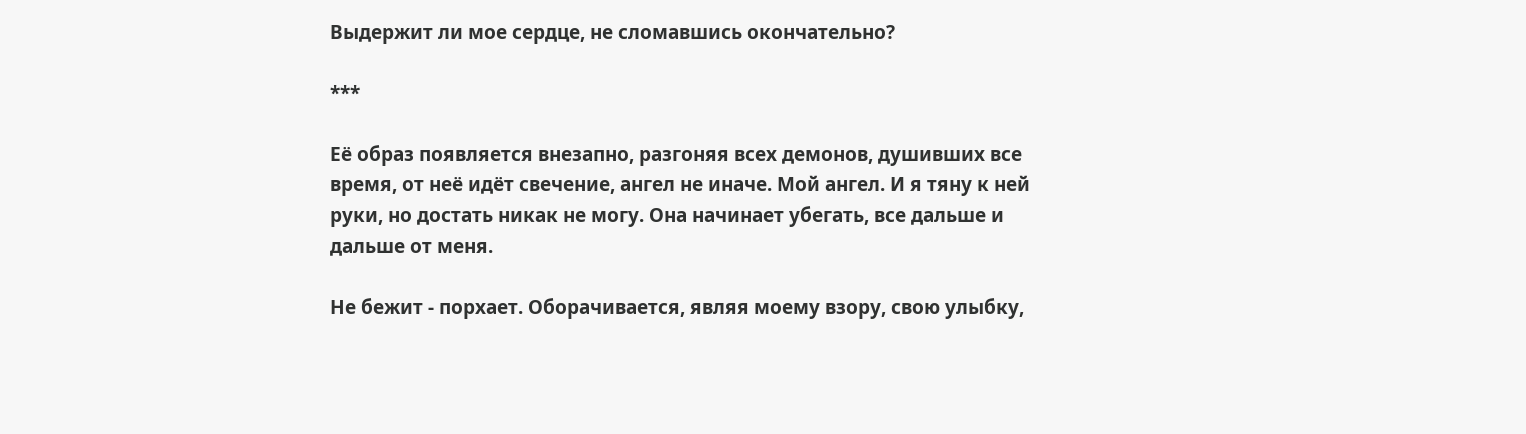Выдержит ли мое сердце, не сломавшись окончательно?

***

Её образ появляется внезапно, разгоняя всех демонов, душивших все время, от неё идёт свечение, ангел не иначе. Мой ангел. И я тяну к ней руки, но достать никак не могу. Она начинает убегать, все дальше и дальше от меня.

Не бежит - порхает. Оборачивается, являя моему взору, свою улыбку,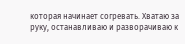которая начинает согревать. Хватаю за руку, останавливаю и разворачиваю к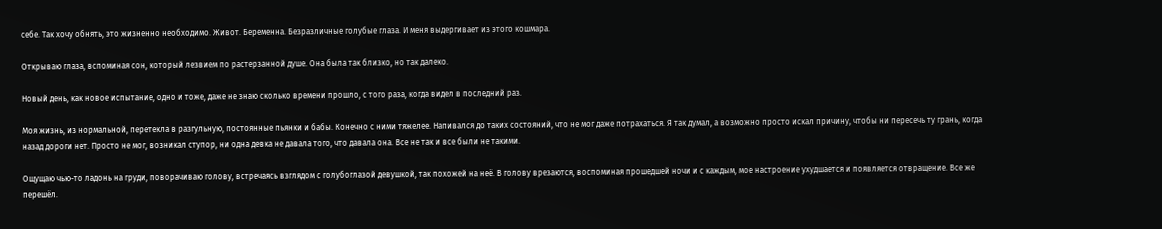себе. Так хочу обнять, это жизненно необходимо. Живот. Беременна. Безразличные голубые глаза. И меня выдергивает из этого кошмара.

Открываю глаза, вспоминая сон, который лезвием по растерзанной душе. Она была так близко, но так далеко.

Новый день, как новое испытание, одно и тоже, даже не знаю сколько времени прошло, с того раза, когда видел в последний раз.

Моя жизнь, из нормальной, перетекла в разгульную, постоянные пьянки и бабы. Конечно с ними тяжелее. Напивался до таких состояний, что не мог даже потрахаться. Я так думал, а возможно просто искал причину, чтобы ни пересечь ту грань, когда назад дороги нет. Просто не мог, возникал ступор, ни одна девка не давала того, что давала она. Все не так и все были не такими.

Ощущаю чью-то ладонь на груди, поворачиваю голову, встречаясь взглядом с голубоглазой девушкой, так похожей на неё. В голову врезаются, воспоминая прошедшей ночи и с каждым, мое настроение ухудшается и появляется отвращение. Все же перешёл.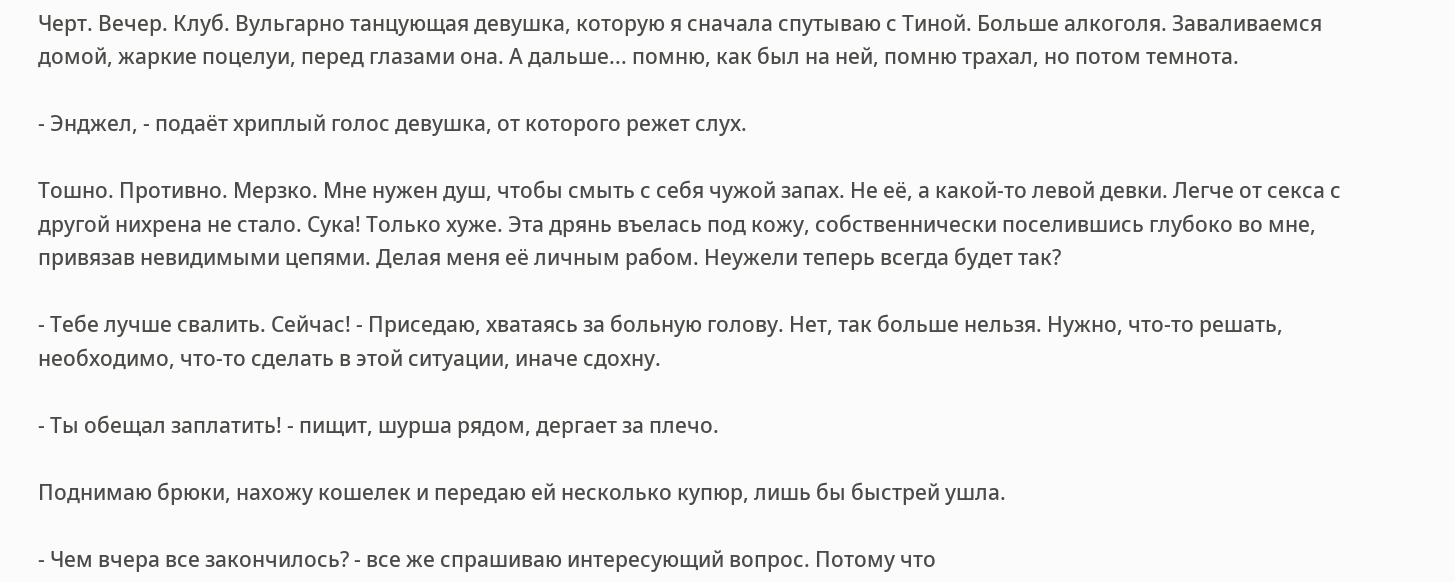Черт. Вечер. Клуб. Вульгарно танцующая девушка, которую я сначала спутываю с Тиной. Больше алкоголя. Заваливаемся домой, жаркие поцелуи, перед глазами она. А дальше... помню, как был на ней, помню трахал, но потом темнота.

- Энджел, - подаёт хриплый голос девушка, от которого режет слух.

Тошно. Противно. Мерзко. Мне нужен душ, чтобы смыть с себя чужой запах. Не её, а какой-то левой девки. Легче от секса с другой нихрена не стало. Сука! Только хуже. Эта дрянь въелась под кожу, собственнически поселившись глубоко во мне, привязав невидимыми цепями. Делая меня её личным рабом. Неужели теперь всегда будет так?

- Тебе лучше свалить. Сейчас! - Приседаю, хватаясь за больную голову. Нет, так больше нельзя. Нужно, что-то решать, необходимо, что-то сделать в этой ситуации, иначе сдохну.

- Ты обещал заплатить! - пищит, шурша рядом, дергает за плечо.

Поднимаю брюки, нахожу кошелек и передаю ей несколько купюр, лишь бы быстрей ушла.

- Чем вчера все закончилось? - все же спрашиваю интересующий вопрос. Потому что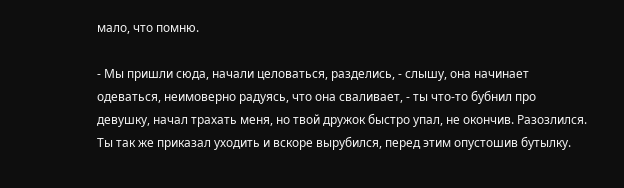мало, что помню.

- Мы пришли сюда, начали целоваться, разделись, - слышу, она начинает одеваться, неимоверно радуясь, что она сваливает, - ты что-то бубнил про девушку, начал трахать меня, но твой дружок быстро упал, не окончив. Разозлился. Ты так же приказал уходить и вскоре вырубился, перед этим опустошив бутылку.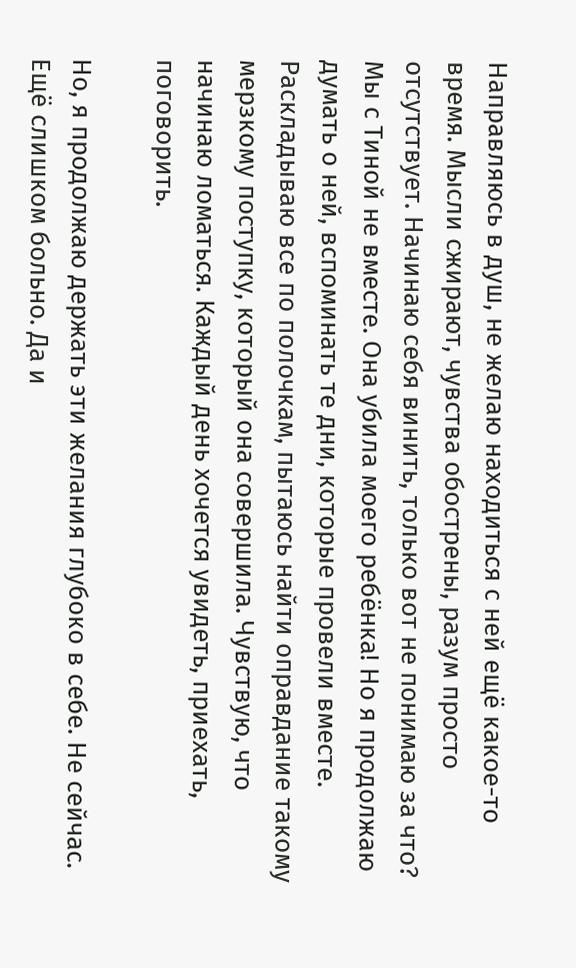Направляюсь в душ, не желаю находиться с ней ещё какое-то время. Мысли сжирают, чувства обострены, разум просто отсутствует. Начинаю себя винить, только вот не понимаю за что? Мы с Тиной не вместе. Она убила моего ребёнка! Но я продолжаю думать о ней, вспоминать те дни, которые провели вместе. Раскладываю все по полочкам, пытаюсь найти оправдание такому мерзкому поступку, который она совершила. Чувствую, что начинаю ломаться. Каждый день хочется увидеть, приехать, поговорить.

Но, я продолжаю держать эти желания глубоко в себе. Не сейчас. Ещё слишком больно. Да и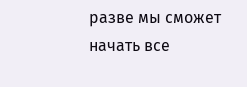разве мы сможет начать все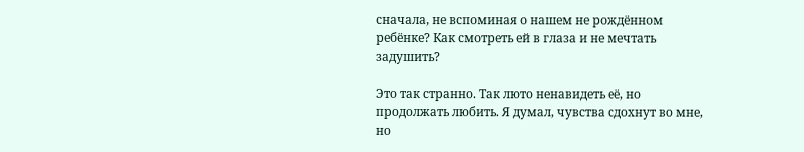сначала, не вспоминая о нашем не рождённом ребёнке? Как смотреть ей в глаза и не мечтать задушить?

Это так странно. Так люто ненавидеть её, но продолжать любить. Я думал, чувства сдохнут во мне, но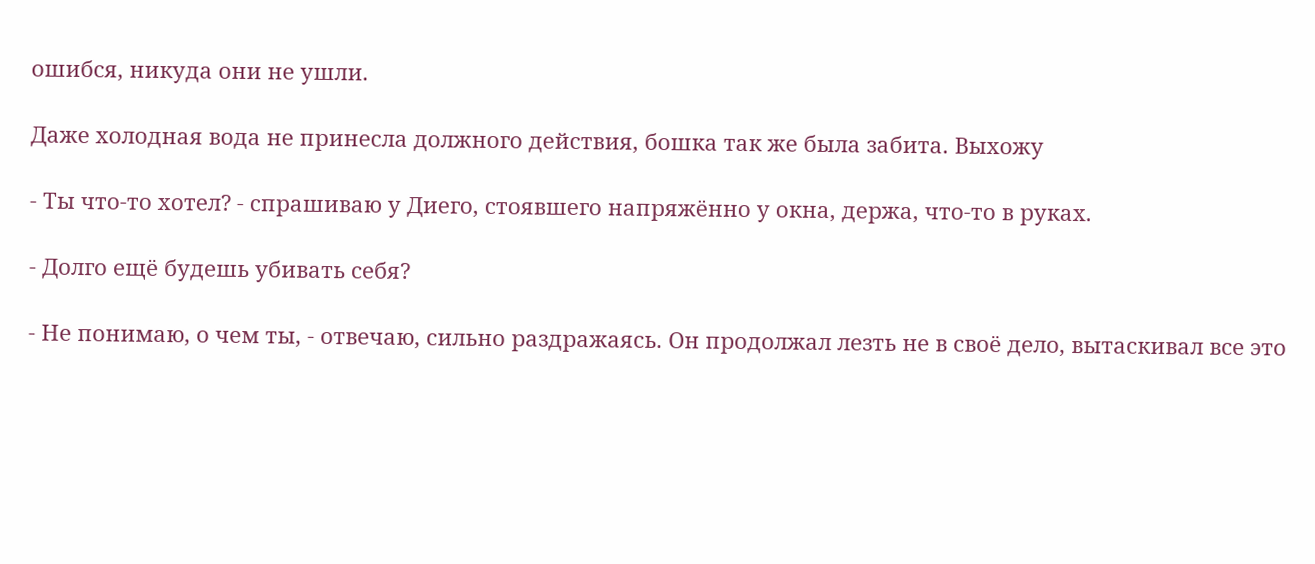ошибся, никуда они не ушли.

Даже холодная вода не принесла должного действия, бошка так же была забита. Выхожу

- Ты что-то хотел? - спрашиваю у Диего, стоявшего напряжённо у окна, держа, что-то в руках.

- Долго ещё будешь убивать себя?

- Не понимаю, о чем ты, - отвечаю, сильно раздражаясь. Он продолжал лезть не в своё дело, вытаскивал все это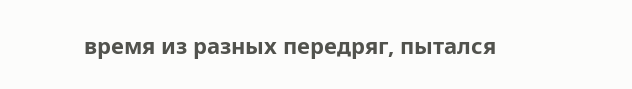время из разных передряг, пытался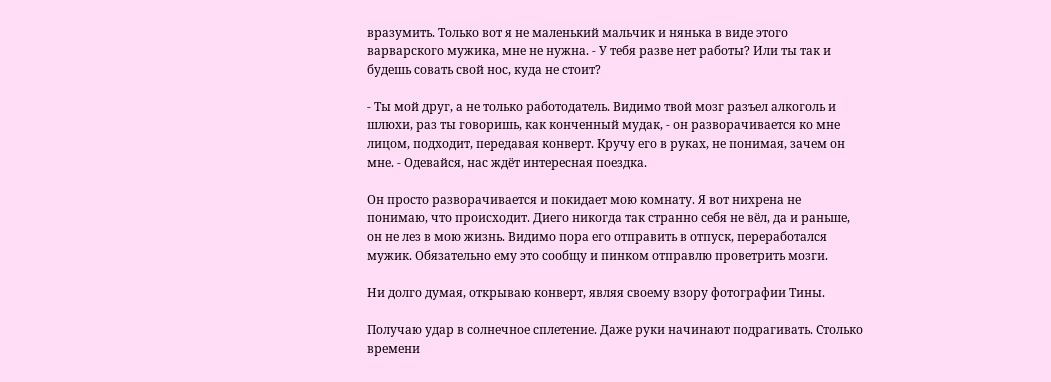вразумить. Только вот я не маленький мальчик и нянька в виде этого варварского мужика, мне не нужна. - У тебя разве нет работы? Или ты так и будешь совать свой нос, куда не стоит?

- Ты мой друг, а не только работодатель. Видимо твой мозг разъел алкоголь и шлюхи, раз ты говоришь, как конченный мудак, - он разворачивается ко мне лицом, подходит, передавая конверт. Кручу его в руках, не понимая, зачем он мне. - Одевайся, нас ждёт интересная поездка.

Он просто разворачивается и покидает мою комнату. Я вот нихрена не понимаю, что происходит. Диего никогда так странно себя не вёл, да и раньше, он не лез в мою жизнь. Видимо пора его отправить в отпуск, переработался мужик. Обязательно ему это сообщу и пинком отправлю проветрить мозги.

Ни долго думая, открываю конверт, являя своему взору фотографии Тины.

Получаю удар в солнечное сплетение. Даже руки начинают подрагивать. Столько времени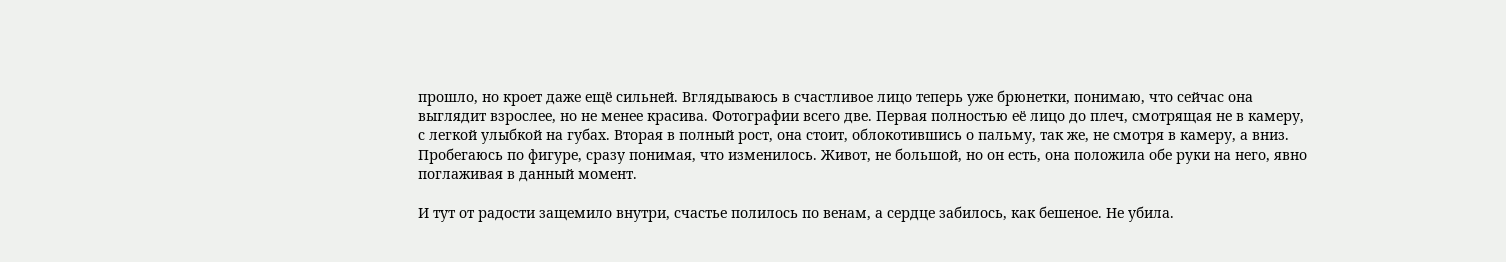прошло, но кроет даже ещё сильней. Вглядываюсь в счастливое лицо теперь уже брюнетки, понимаю, что сейчас она выглядит взрослее, но не менее красива. Фотографии всего две. Первая полностью её лицо до плеч, смотрящая не в камеру, с легкой улыбкой на губах. Вторая в полный рост, она стоит, облокотившись о пальму, так же, не смотря в камеру, а вниз. Пробегаюсь по фигуре, сразу понимая, что изменилось. Живот, не большой, но он есть, она положила обе руки на него, явно поглаживая в данный момент.

И тут от радости защемило внутри, счастье полилось по венам, а сердце забилось, как бешеное. Не убила.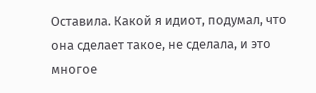Оставила. Какой я идиот, подумал, что она сделает такое, не сделала, и это многое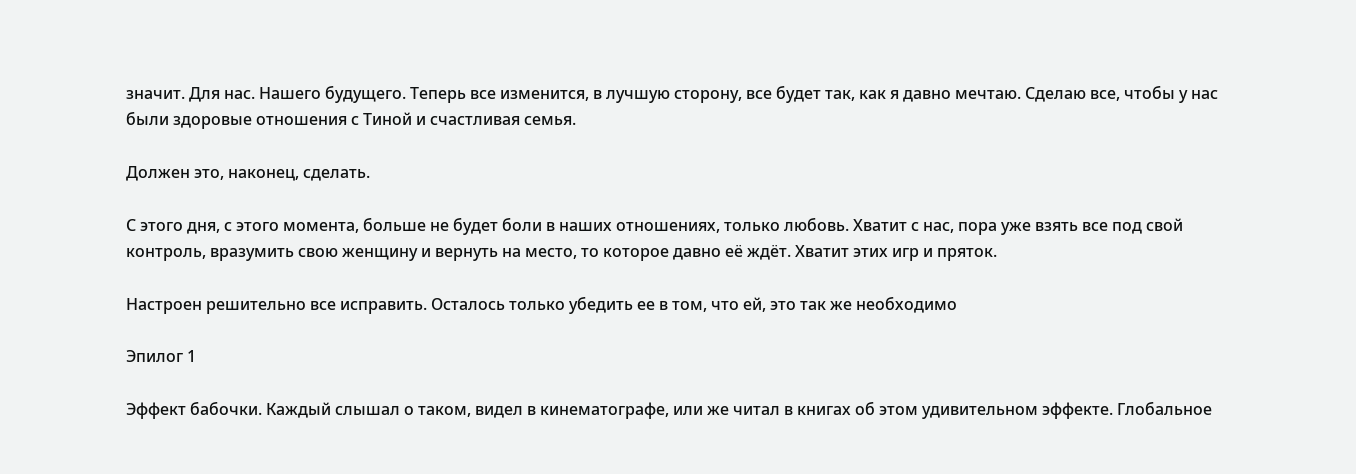значит. Для нас. Нашего будущего. Теперь все изменится, в лучшую сторону, все будет так, как я давно мечтаю. Сделаю все, чтобы у нас были здоровые отношения с Тиной и счастливая семья.

Должен это, наконец, сделать.

С этого дня, с этого момента, больше не будет боли в наших отношениях, только любовь. Хватит с нас, пора уже взять все под свой контроль, вразумить свою женщину и вернуть на место, то которое давно её ждёт. Хватит этих игр и пряток.

Настроен решительно все исправить. Осталось только убедить ее в том, что ей, это так же необходимо

Эпилог 1

Эффект бабочки. Каждый слышал о таком, видел в кинематографе, или же читал в книгах об этом удивительном эффекте. Глобальное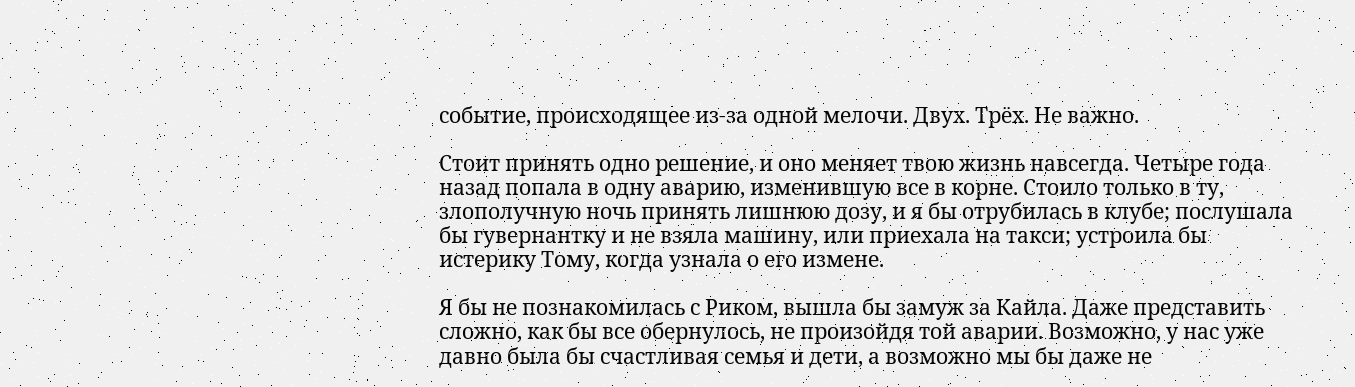событие, происходящее из-за одной мелочи. Двух. Трёх. Не важно.

Стоит принять одно решение, и оно меняет твою жизнь навсегда. Четыре года назад попала в одну аварию, изменившую все в корне. Стоило только в ту, злополучную ночь принять лишнюю дозу, и я бы отрубилась в клубе; послушала бы гувернантку и не взяла машину, или приехала на такси; устроила бы истерику Тому, когда узнала о его измене.

Я бы не познакомилась с Риком, вышла бы замуж за Кайла. Даже представить сложно, как бы все обернулось, не произойдя той аварии. Возможно, у нас уже давно была бы счастливая семья и дети, а возможно мы бы даже не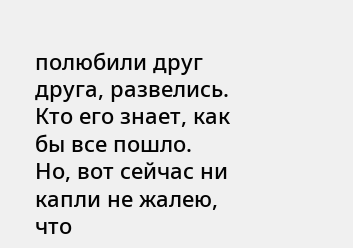полюбили друг друга, развелись. Кто его знает, как бы все пошло. Но, вот сейчас ни капли не жалею, что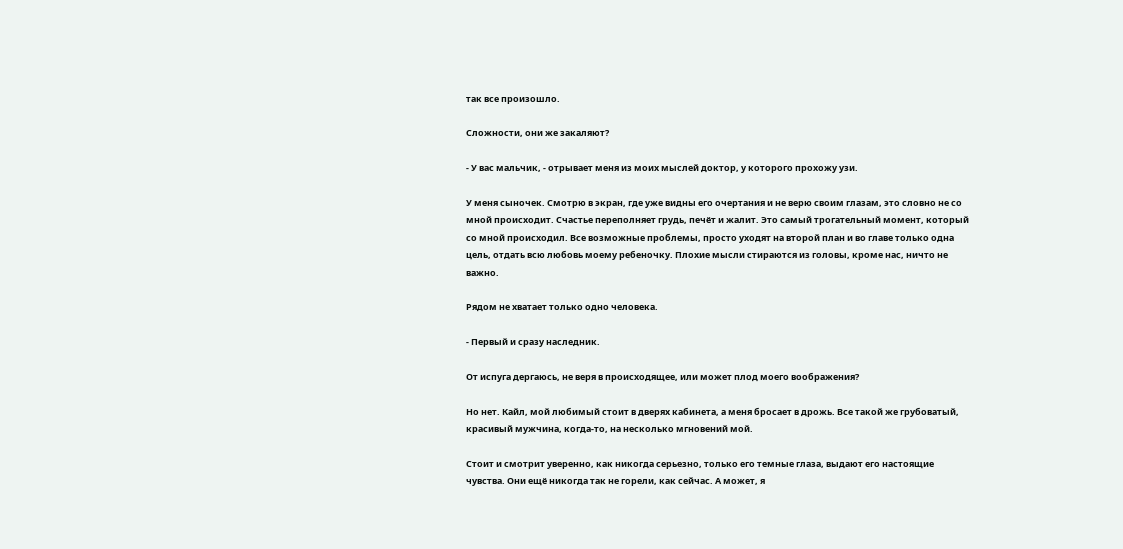так все произошло.

Сложности, они же закаляют?

- У вас мальчик, - отрывает меня из моих мыслей доктор, у которого прохожу узи.

У меня сыночек. Смотрю в экран, где уже видны его очертания и не верю своим глазам, это словно не со мной происходит. Счастье переполняет грудь, печёт и жалит. Это самый трогательный момент, который со мной происходил. Все возможные проблемы, просто уходят на второй план и во главе только одна цель, отдать всю любовь моему ребеночку. Плохие мысли стираются из головы, кроме нас, ничто не важно.

Рядом не хватает только одно человека.

- Первый и сразу наследник.

От испуга дергаюсь, не веря в происходящее, или может плод моего воображения?

Но нет. Кайл, мой любимый стоит в дверях кабинета, а меня бросает в дрожь. Все такой же грубоватый, красивый мужчина, когда-то, на несколько мгновений мой.

Стоит и смотрит уверенно, как никогда серьезно, только его темные глаза, выдают его настоящие чувства. Они ещё никогда так не горели, как сейчас. А может, я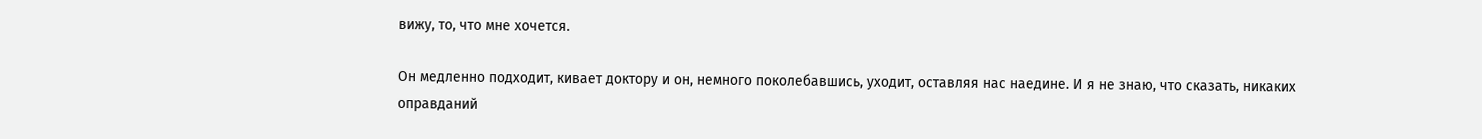вижу, то, что мне хочется.

Он медленно подходит, кивает доктору и он, немного поколебавшись, уходит, оставляя нас наедине. И я не знаю, что сказать, никаких оправданий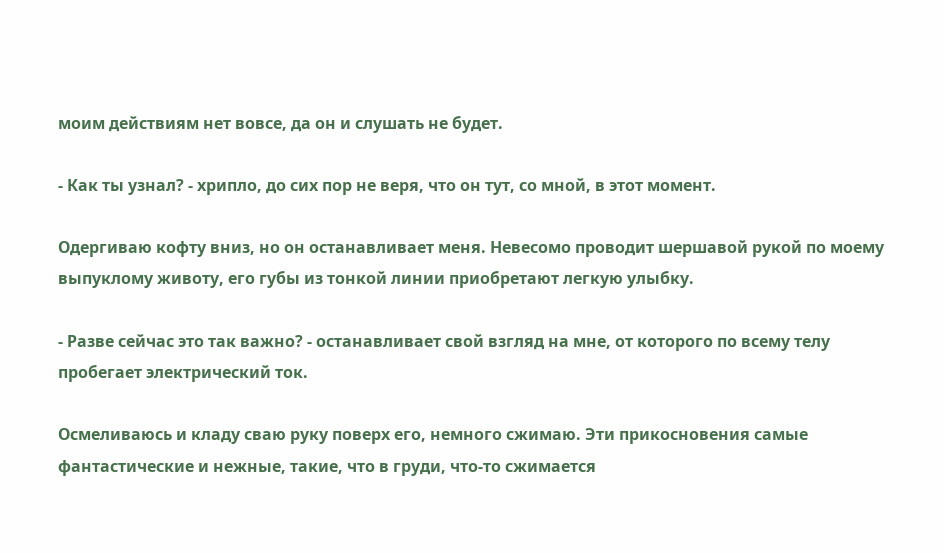моим действиям нет вовсе, да он и слушать не будет.

- Как ты узнал? - хрипло, до сих пор не веря, что он тут, со мной, в этот момент.

Одергиваю кофту вниз, но он останавливает меня. Невесомо проводит шершавой рукой по моему выпуклому животу, его губы из тонкой линии приобретают легкую улыбку.

- Разве сейчас это так важно? - останавливает свой взгляд на мне, от которого по всему телу пробегает электрический ток.

Осмеливаюсь и кладу сваю руку поверх его, немного сжимаю. Эти прикосновения самые фантастические и нежные, такие, что в груди, что-то сжимается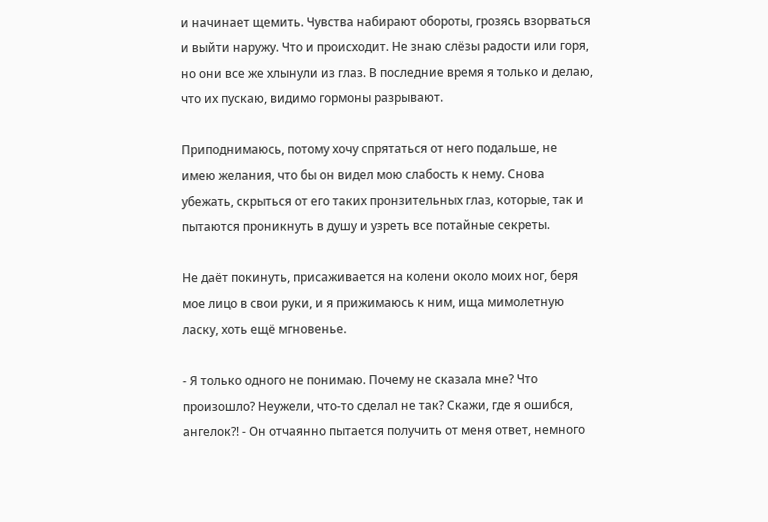и начинает щемить. Чувства набирают обороты, грозясь взорваться и выйти наружу. Что и происходит. Не знаю слёзы радости или горя, но они все же хлынули из глаз. В последние время я только и делаю, что их пускаю, видимо гормоны разрывают.

Приподнимаюсь, потому хочу спрятаться от него подальше, не имею желания, что бы он видел мою слабость к нему. Снова убежать, скрыться от его таких пронзительных глаз, которые, так и пытаются проникнуть в душу и узреть все потайные секреты.

Не даёт покинуть, присаживается на колени около моих ног, беря мое лицо в свои руки, и я прижимаюсь к ним, ища мимолетную ласку, хоть ещё мгновенье.

- Я только одного не понимаю. Почему не сказала мне? Что произошло? Неужели, что-то сделал не так? Скажи, где я ошибся, ангелок?! - Он отчаянно пытается получить от меня ответ, немного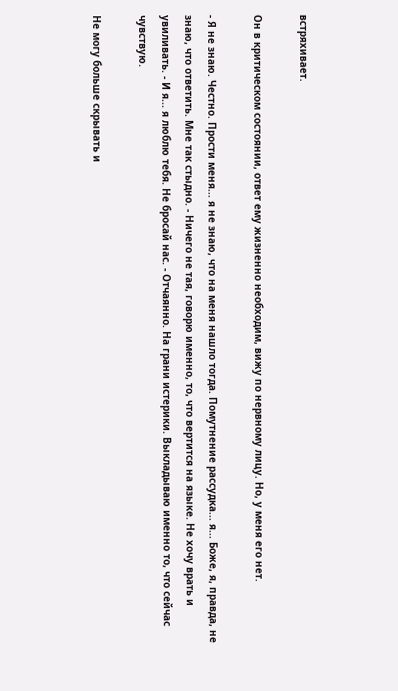встряхивает.

Он в критическом состоянии, ответ ему жизненно необходим, вижу по нервному лицу. Но, у меня его нет.

- Я не знаю. Честно. Прости меня... я не знаю, что на меня нашло тогда. Помутнение рассудка... я... Боже, я, правда, не знаю, что ответить. Мне так стыдно. - Ничего не тая, говорю именно, то, что вертится на языке. Не хочу врать и увиливать. - И я... я люблю тебя. Не бросай нас. - Отчаянно. На грани истерики. Выкладываю именно то, что сейчас чувствую.

Не могу больше скрывать и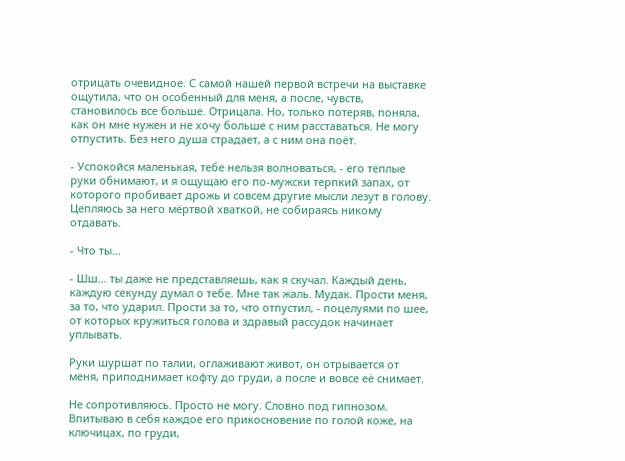отрицать очевидное. С самой нашей первой встречи на выставке ощутила, что он особенный для меня, а после, чувств, становилось все больше. Отрицала. Но, только потеряв, поняла, как он мне нужен и не хочу больше с ним расставаться. Не могу отпустить. Без него душа страдает, а с ним она поёт.

- Успокойся маленькая, тебе нельзя волноваться, - его тёплые руки обнимают, и я ощущаю его по-мужски терпкий запах, от которого пробивает дрожь и совсем другие мысли лезут в голову. Цепляюсь за него мёртвой хваткой, не собираясь никому отдавать.

- Что ты...

- Шш... ты даже не представляешь, как я скучал. Каждый день, каждую секунду думал о тебе. Мне так жаль. Мудак. Прости меня, за то, что ударил. Прости за то, что отпустил, - поцелуями по шее, от которых кружиться голова и здравый рассудок начинает уплывать.

Руки шуршат по талии, оглаживают живот, он отрывается от меня, приподнимает кофту до груди, а после и вовсе её снимает.

Не сопротивляюсь. Просто не могу. Словно под гипнозом. Впитываю в себя каждое его прикосновение по голой коже, на ключицах, по груди,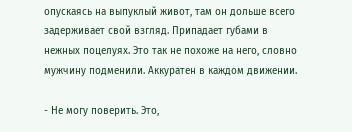опускаясь на выпуклый живот, там он дольше всего задерживает свой взгляд. Припадает губами в нежных поцелуях. Это так не похоже на него, словно мужчину подменили. Аккуратен в каждом движении.

- Не могу поверить. Это,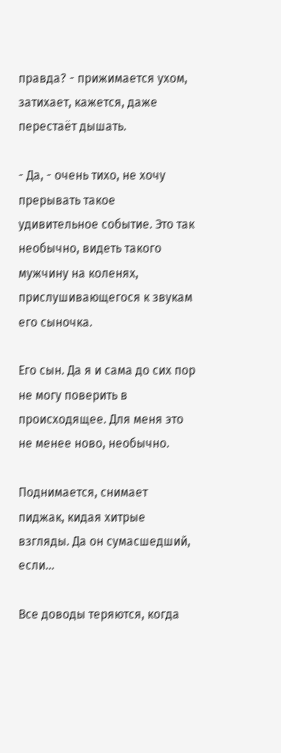правда? - прижимается ухом, затихает, кажется, даже перестаёт дышать.

- Да, - очень тихо, не хочу прерывать такое удивительное событие. Это так необычно, видеть такого мужчину на коленях, прислушивающегося к звукам его сыночка.

Его сын. Да я и сама до сих пор не могу поверить в происходящее. Для меня это не менее ново, необычно.

Поднимается, снимает пиджак, кидая хитрые взгляды. Да он сумасшедший, если...

Все доводы теряются, когда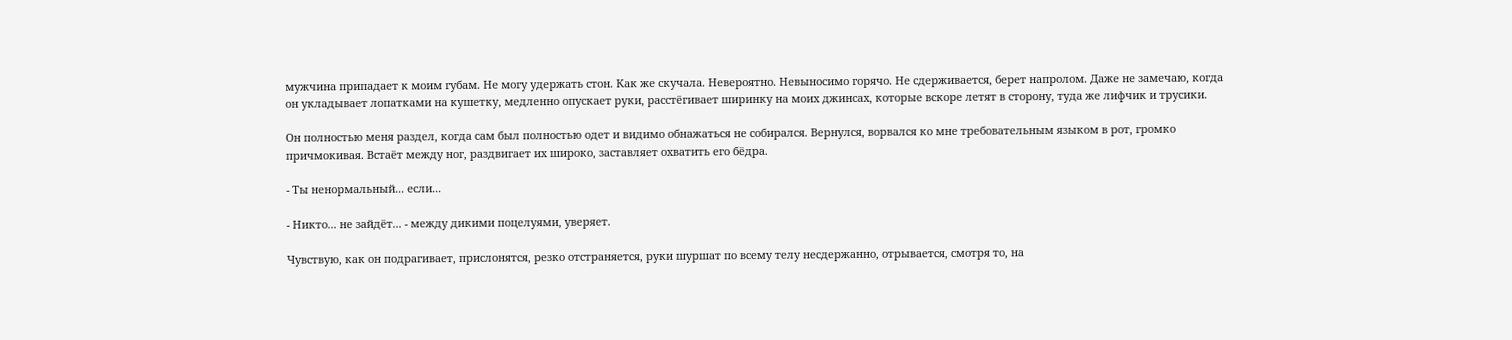мужчина припадает к моим губам. Не могу удержать стон. Как же скучала. Невероятно. Невыносимо горячо. Не сдерживается, берет напролом. Даже не замечаю, когда он укладывает лопатками на кушетку, медленно опускает руки, расстёгивает ширинку на моих джинсах, которые вскоре летят в сторону, туда же лифчик и трусики.

Он полностью меня раздел, когда сам был полностью одет и видимо обнажаться не собирался. Вернулся, ворвался ко мне требовательным языком в рот, громко причмокивая. Встаёт между ног, раздвигает их широко, заставляет охватить его бёдра.

- Ты ненормальный... если...

- Никто... не зайдёт... - между дикими поцелуями, уверяет.

Чувствую, как он подрагивает, прислонятся, резко отстраняется, руки шуршат по всему телу несдержанно, отрывается, смотря то, на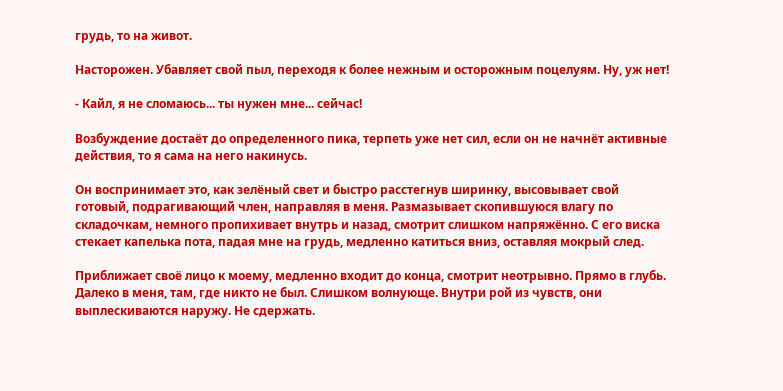грудь, то на живот.

Насторожен. Убавляет свой пыл, переходя к более нежным и осторожным поцелуям. Ну, уж нет!

- Кайл, я не сломаюсь... ты нужен мне... сейчас!

Возбуждение достаёт до определенного пика, терпеть уже нет сил, если он не начнёт активные действия, то я сама на него накинусь.

Он воспринимает это, как зелёный свет и быстро расстегнув ширинку, высовывает свой готовый, подрагивающий член, направляя в меня. Размазывает скопившуюся влагу по складочкам, немного пропихивает внутрь и назад, смотрит слишком напряжённо. С его виска стекает капелька пота, падая мне на грудь, медленно катиться вниз, оставляя мокрый след.

Приближает своё лицо к моему, медленно входит до конца, смотрит неотрывно. Прямо в глубь. Далеко в меня, там, где никто не был. Слишком волнующе. Внутри рой из чувств, они выплескиваются наружу. Не сдержать.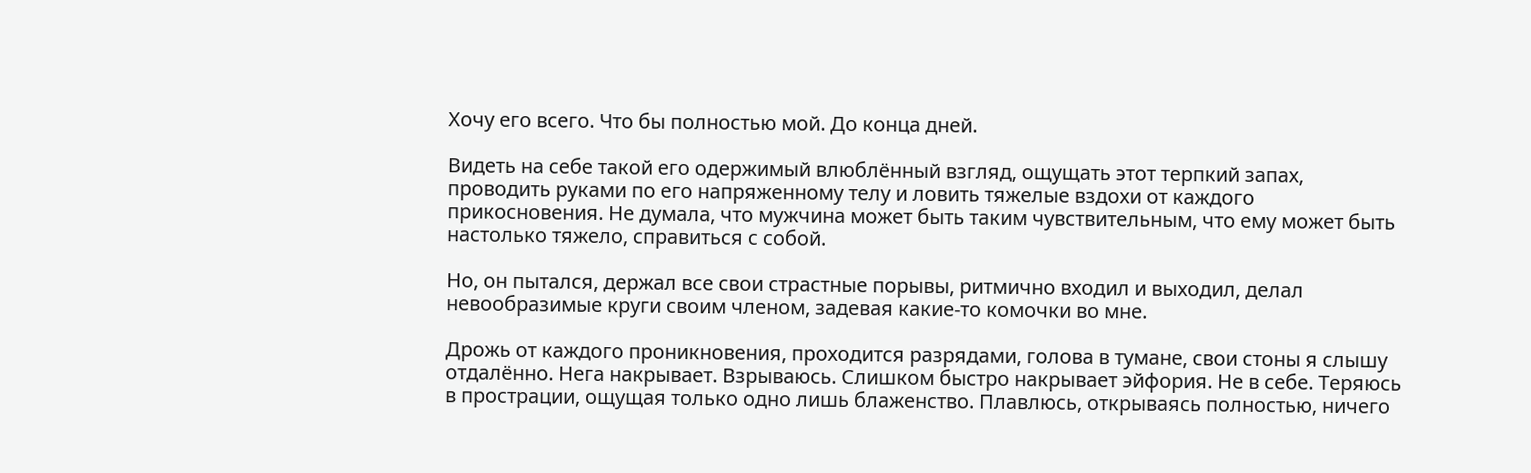Хочу его всего. Что бы полностью мой. До конца дней.

Видеть на себе такой его одержимый влюблённый взгляд, ощущать этот терпкий запах, проводить руками по его напряженному телу и ловить тяжелые вздохи от каждого прикосновения. Не думала, что мужчина может быть таким чувствительным, что ему может быть настолько тяжело, справиться с собой.

Но, он пытался, держал все свои страстные порывы, ритмично входил и выходил, делал невообразимые круги своим членом, задевая какие-то комочки во мне.

Дрожь от каждого проникновения, проходится разрядами, голова в тумане, свои стоны я слышу отдалённо. Нега накрывает. Взрываюсь. Слишком быстро накрывает эйфория. Не в себе. Теряюсь в прострации, ощущая только одно лишь блаженство. Плавлюсь, открываясь полностью, ничего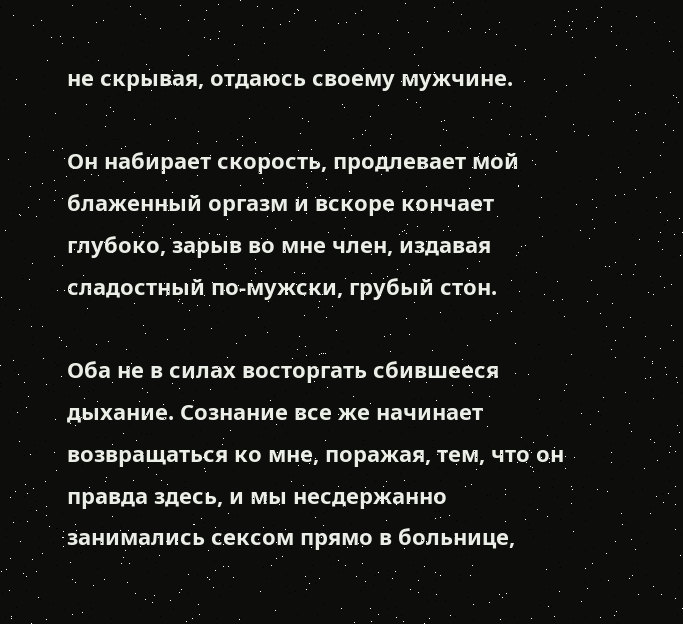не скрывая, отдаюсь своему мужчине.

Он набирает скорость, продлевает мой блаженный оргазм и вскоре кончает глубоко, зарыв во мне член, издавая сладостный по-мужски, грубый стон.

Оба не в силах восторгать сбившееся дыхание. Сознание все же начинает возвращаться ко мне, поражая, тем, что он правда здесь, и мы несдержанно занимались сексом прямо в больнице,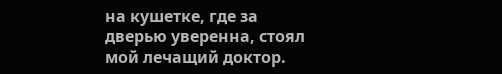на кушетке, где за дверью уверенна, стоял мой лечащий доктор.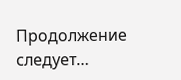Продолжение следует…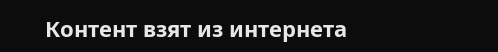Контент взят из интернета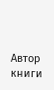Автор книги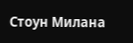Стоун Милана